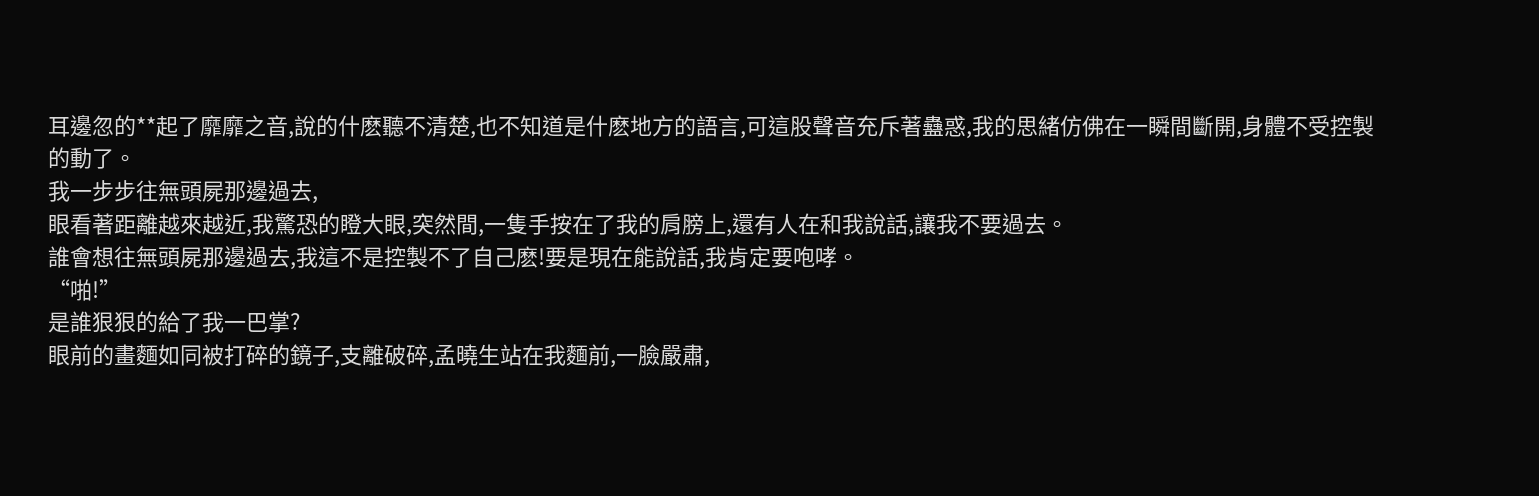耳邊忽的**起了靡靡之音,說的什麽聽不清楚,也不知道是什麽地方的語言,可這股聲音充斥著蠱惑,我的思緒仿佛在一瞬間斷開,身體不受控製的動了。
我一步步往無頭屍那邊過去,
眼看著距離越來越近,我驚恐的瞪大眼,突然間,一隻手按在了我的肩膀上,還有人在和我說話,讓我不要過去。
誰會想往無頭屍那邊過去,我這不是控製不了自己麽!要是現在能說話,我肯定要咆哮。
“啪!”
是誰狠狠的給了我一巴掌?
眼前的畫麵如同被打碎的鏡子,支離破碎,孟曉生站在我麵前,一臉嚴肅,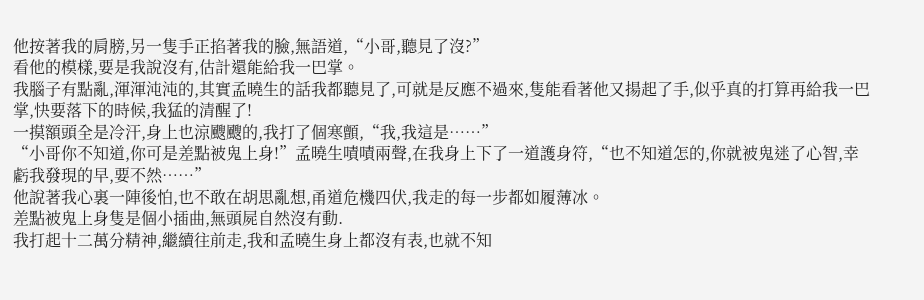他按著我的肩膀,另一隻手正掐著我的臉,無語道,“小哥,聽見了沒?”
看他的模樣,要是我說沒有,估計還能給我一巴掌。
我腦子有點亂,渾渾沌沌的,其實孟曉生的話我都聽見了,可就是反應不過來,隻能看著他又揚起了手,似乎真的打算再給我一巴掌,快要落下的時候,我猛的清醒了!
一摸額頭全是冷汗,身上也涼颼颼的,我打了個寒顫,“我,我這是……”
“小哥你不知道,你可是差點被鬼上身!”孟曉生嘖嘖兩聲,在我身上下了一道護身符,“也不知道怎的,你就被鬼迷了心智,幸虧我發現的早,要不然……”
他說著我心裏一陣後怕,也不敢在胡思亂想,甬道危機四伏,我走的每一步都如履薄冰。
差點被鬼上身隻是個小插曲,無頭屍自然沒有動.
我打起十二萬分精神,繼續往前走,我和孟曉生身上都沒有表,也就不知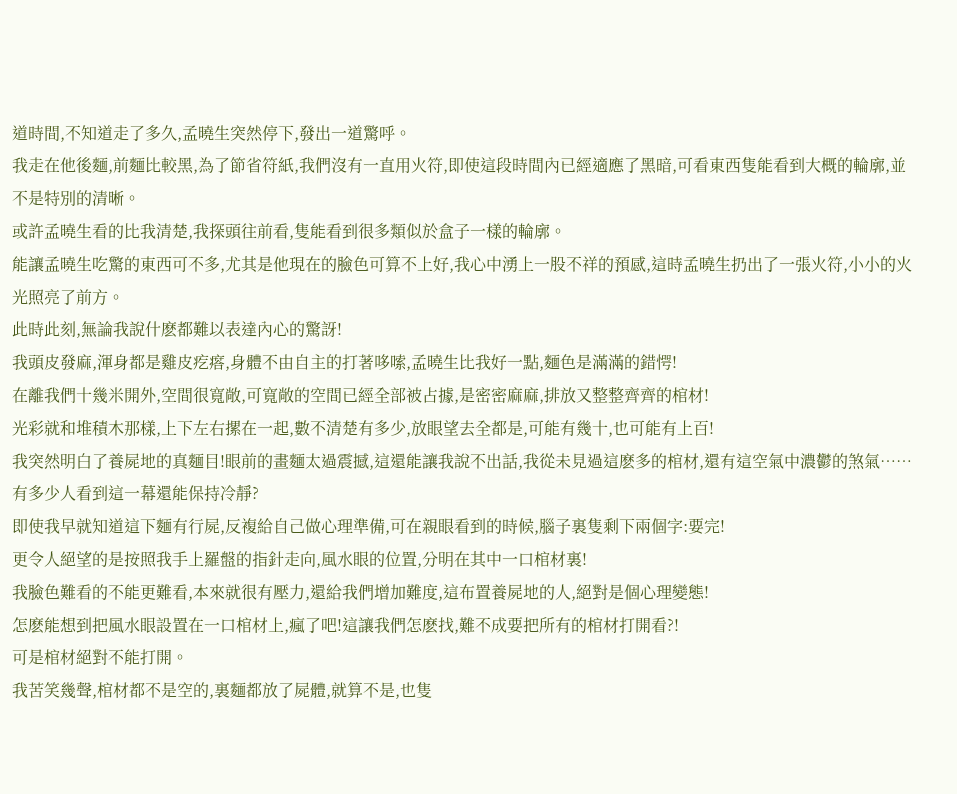道時間,不知道走了多久,孟曉生突然停下,發出一道驚呼。
我走在他後麵,前麵比較黑,為了節省符紙,我們沒有一直用火符,即使這段時間內已經適應了黑暗,可看東西隻能看到大概的輪廓,並不是特別的清晰。
或許孟曉生看的比我清楚,我探頭往前看,隻能看到很多類似於盒子一樣的輪廓。
能讓孟曉生吃驚的東西可不多,尤其是他現在的臉色可算不上好,我心中湧上一股不祥的預感,這時孟曉生扔出了一張火符,小小的火光照亮了前方。
此時此刻,無論我說什麽都難以表達內心的驚訝!
我頭皮發麻,渾身都是雞皮疙瘩,身體不由自主的打著哆嗦,孟曉生比我好一點,麵色是滿滿的錯愕!
在離我們十幾米開外,空間很寬敞,可寬敞的空間已經全部被占據,是密密麻麻,排放又整整齊齊的棺材!
光彩就和堆積木那樣,上下左右摞在一起,數不清楚有多少,放眼望去全都是,可能有幾十,也可能有上百!
我突然明白了養屍地的真麵目!眼前的畫麵太過震撼,這還能讓我說不出話,我從未見過這麽多的棺材,還有這空氣中濃鬱的煞氣……有多少人看到這一幕還能保持冷靜?
即使我早就知道這下麵有行屍,反複給自己做心理準備,可在親眼看到的時候,腦子裏隻剩下兩個字:要完!
更令人絕望的是按照我手上羅盤的指針走向,風水眼的位置,分明在其中一口棺材裏!
我臉色難看的不能更難看,本來就很有壓力,還給我們增加難度,這布置養屍地的人,絕對是個心理變態!
怎麽能想到把風水眼設置在一口棺材上,瘋了吧!這讓我們怎麽找,難不成要把所有的棺材打開看?!
可是棺材絕對不能打開。
我苦笑幾聲,棺材都不是空的,裏麵都放了屍體,就算不是,也隻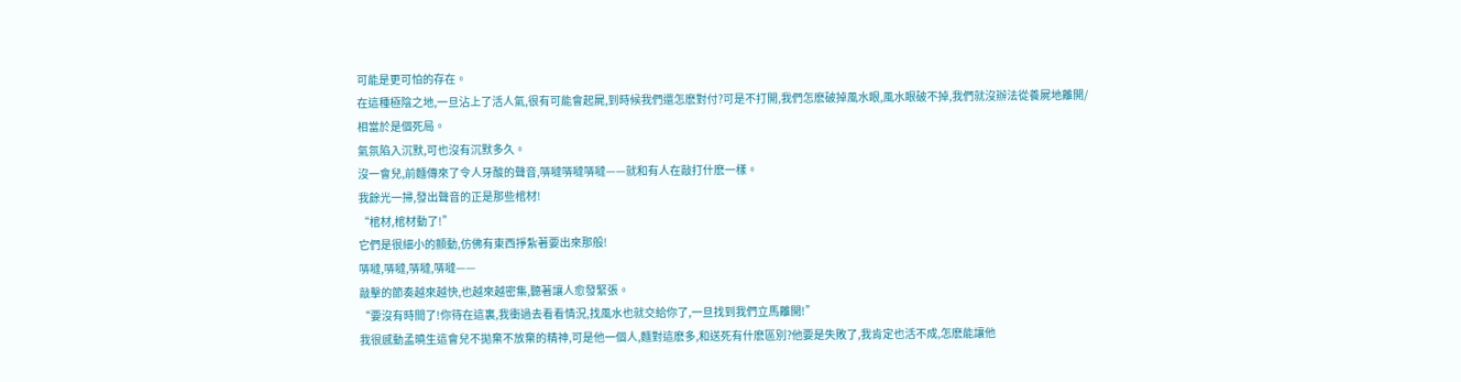可能是更可怕的存在。
在這種極陰之地,一旦沾上了活人氣,很有可能會起屍,到時候我們還怎麽對付?可是不打開,我們怎麽破掉風水眼,風水眼破不掉,我們就沒辦法從養屍地離開/
相當於是個死局。
氣氛陷入沉默,可也沒有沉默多久。
沒一會兒,前麵傳來了令人牙酸的聲音,哢噠哢噠哢噠——就和有人在敲打什麽一樣。
我餘光一掃,發出聲音的正是那些棺材!
“棺材,棺材動了!”
它們是很細小的顫動,仿佛有東西掙紮著要出來那般!
哢噠,哢噠,哢噠,哢噠——
敲擊的節奏越來越快,也越來越密集,聽著讓人愈發緊張。
“要沒有時間了!你待在這裏,我衝過去看看情況,找風水也就交給你了,一旦找到我們立馬離開!”
我很感動孟曉生這會兒不拋棄不放棄的精神,可是他一個人,麵對這麽多,和送死有什麽區別?他要是失敗了,我肯定也活不成,怎麽能讓他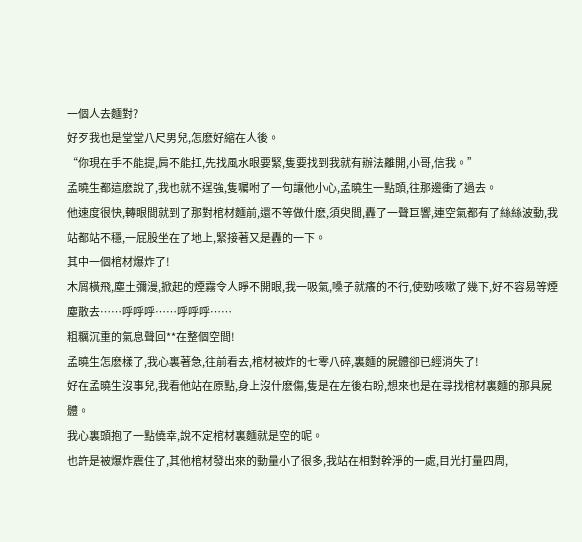一個人去麵對?
好歹我也是堂堂八尺男兒,怎麽好縮在人後。
“你現在手不能提,肩不能扛,先找風水眼要緊,隻要找到我就有辦法離開,小哥,信我。”
孟曉生都這麽說了,我也就不逞強,隻囑咐了一句讓他小心,孟曉生一點頭,往那邊衝了過去。
他速度很快,轉眼間就到了那對棺材麵前,還不等做什麽,須臾間,轟了一聲巨響,連空氣都有了絲絲波動,我站都站不穩,一屁股坐在了地上,緊接著又是轟的一下。
其中一個棺材爆炸了!
木屑橫飛,塵土彌漫,掀起的煙霧令人睜不開眼,我一吸氣,嗓子就癢的不行,使勁咳嗽了幾下,好不容易等煙塵散去……呼呼呼……呼呼呼……
粗糲沉重的氣息聲回**在整個空間!
孟曉生怎麽樣了,我心裏著急,往前看去,棺材被炸的七零八碎,裏麵的屍體卻已經消失了!
好在孟曉生沒事兒,我看他站在原點,身上沒什麽傷,隻是在左後右盼,想來也是在尋找棺材裏麵的那具屍體。
我心裏頭抱了一點僥幸,說不定棺材裏麵就是空的呢。
也許是被爆炸震住了,其他棺材發出來的動量小了很多,我站在相對幹淨的一處,目光打量四周,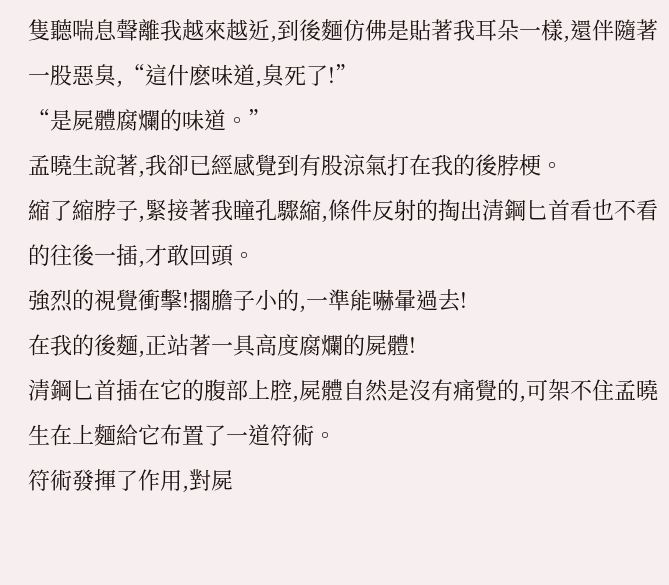隻聽喘息聲離我越來越近,到後麵仿佛是貼著我耳朵一樣,還伴隨著一股惡臭,“這什麽味道,臭死了!”
“是屍體腐爛的味道。”
孟曉生說著,我卻已經感覺到有股涼氣打在我的後脖梗。
縮了縮脖子,緊接著我瞳孔驟縮,條件反射的掏出清鋼匕首看也不看的往後一插,才敢回頭。
強烈的視覺衝擊!擱膽子小的,一準能嚇暈過去!
在我的後麵,正站著一具高度腐爛的屍體!
清鋼匕首插在它的腹部上腔,屍體自然是沒有痛覺的,可架不住孟曉生在上麵給它布置了一道符術。
符術發揮了作用,對屍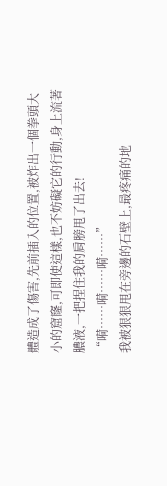體造成了傷害,先前插入的位置,被炸出一個拳頭大小的窟窿,可即使這樣,也不妨礙它的行動,身上流著膿液,一把捏住我的肩膀甩了出去!
“嗬……嗬……嗬……”
我被狠狠甩在旁邊的石壁上,最疼痛的地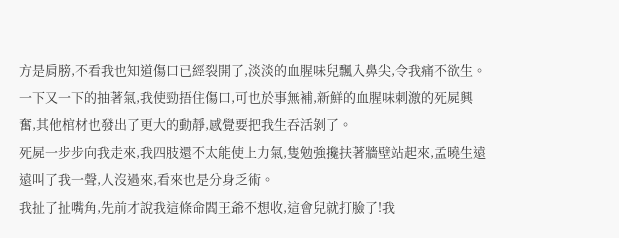方是肩膀,不看我也知道傷口已經裂開了,淡淡的血腥味兒飄入鼻尖,令我痛不欲生。
一下又一下的抽著氣,我使勁捂住傷口,可也於事無補,新鮮的血腥味刺激的死屍興奮,其他棺材也發出了更大的動靜,感覺要把我生吞活剝了。
死屍一步步向我走來,我四肢還不太能使上力氣,隻勉強攙扶著牆壁站起來,孟曉生遠遠叫了我一聲,人沒過來,看來也是分身乏術。
我扯了扯嘴角,先前才說我這條命閻王爺不想收,這會兒就打臉了!我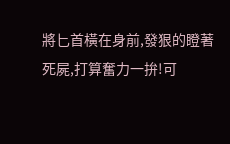將匕首橫在身前,發狠的瞪著死屍,打算奮力一拚!可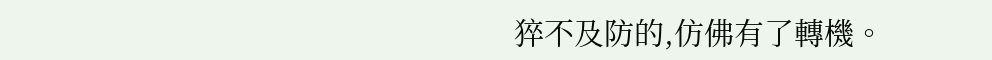猝不及防的,仿佛有了轉機。